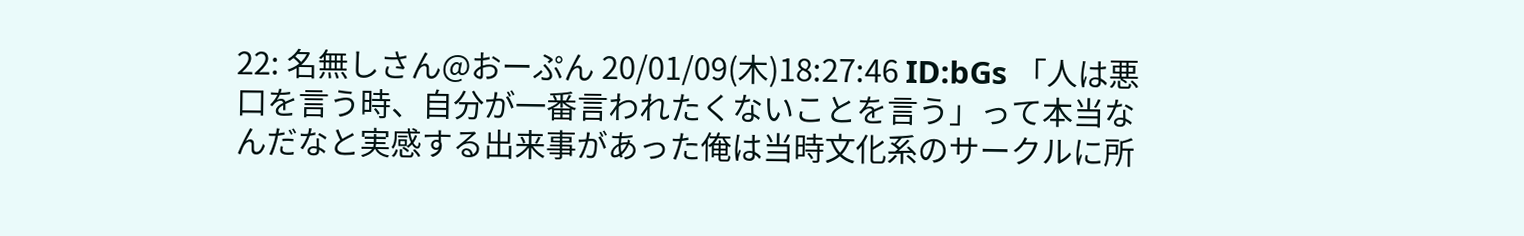22: 名無しさん@おーぷん 20/01/09(木)18:27:46 ID:bGs 「人は悪口を言う時、自分が一番言われたくないことを言う」って本当なんだなと実感する出来事があった俺は当時文化系のサークルに所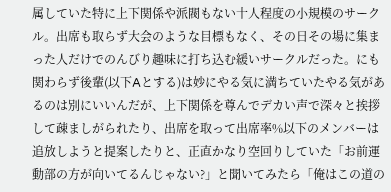属していた特に上下関係や派閥もない十人程度の小規模のサークル。出席も取らず大会のような目標もなく、その日その場に集まった人だけでのんびり趣味に打ち込む緩いサークルだった。にも関わらず後輩(以下Aとする)は妙にやる気に満ちていたやる気があるのは別にいいんだが、上下関係を尊んでデカい声で深々と挨拶して疎ましがられたり、出席を取って出席率%以下のメンバーは追放しようと提案したりと、正直かなり空回りしていた「お前運動部の方が向いてるんじゃない?」と聞いてみたら「俺はこの道の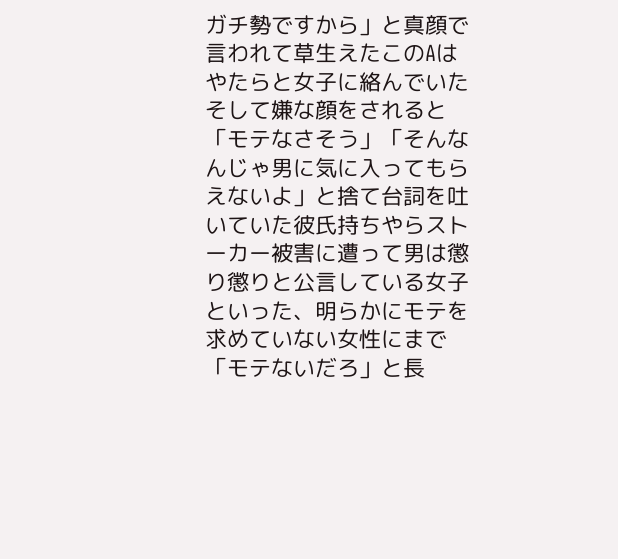ガチ勢ですから」と真顔で言われて草生えたこのAはやたらと女子に絡んでいたそして嫌な顔をされると「モテなさそう」「そんなんじゃ男に気に入ってもらえないよ」と捨て台詞を吐いていた彼氏持ちやらストーカー被害に遭って男は懲り懲りと公言している女子といった、明らかにモテを求めていない女性にまで「モテないだろ」と長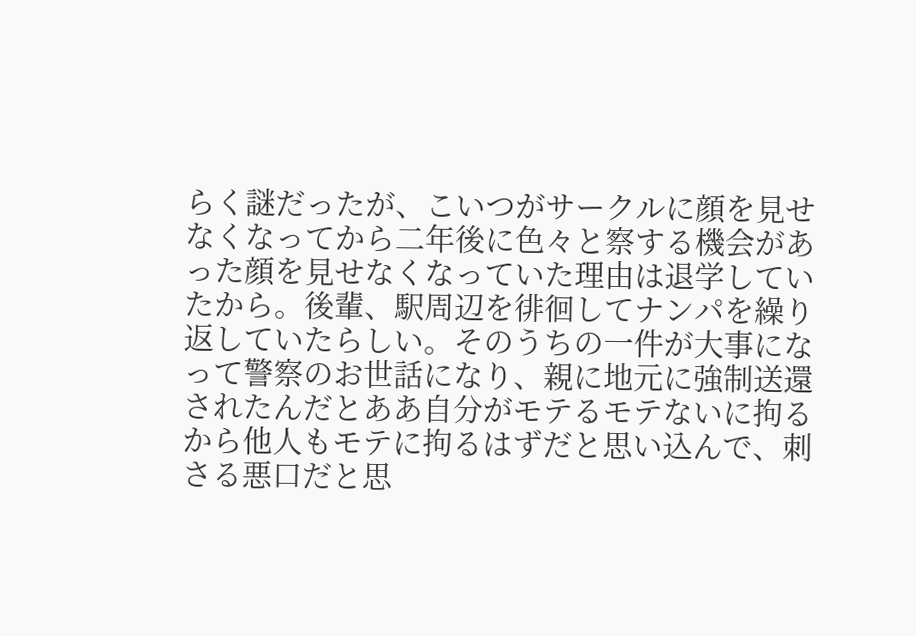らく謎だったが、こいつがサークルに顔を見せなくなってから二年後に色々と察する機会があった顔を見せなくなっていた理由は退学していたから。後輩、駅周辺を徘徊してナンパを繰り返していたらしい。そのうちの一件が大事になって警察のお世話になり、親に地元に強制送還されたんだとああ自分がモテるモテないに拘るから他人もモテに拘るはずだと思い込んで、刺さる悪口だと思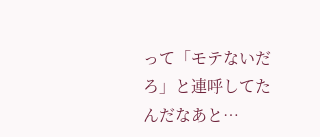って「モテないだろ」と連呼してたんだなあと…